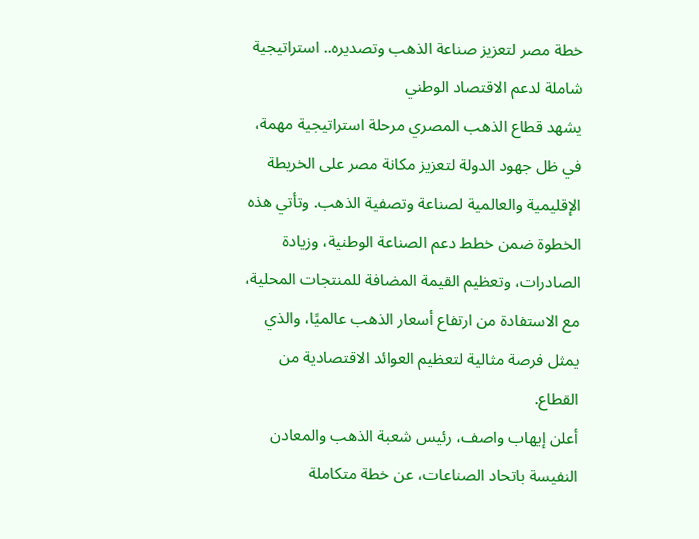خطة مصر لتعزيز صناعة الذهب وتصديره.. استراتيجية شاملة لدعم الاقتصاد الوطني
يشهد قطاع الذهب المصري مرحلة استراتيجية مهمة، في ظل جهود الدولة لتعزيز مكانة مصر على الخريطة الإقليمية والعالمية لصناعة وتصفية الذهب. وتأتي هذه الخطوة ضمن خطط دعم الصناعة الوطنية، وزيادة الصادرات، وتعظيم القيمة المضافة للمنتجات المحلية، مع الاستفادة من ارتفاع أسعار الذهب عالميًا، والذي يمثل فرصة مثالية لتعظيم العوائد الاقتصادية من القطاع.
أعلن إيهاب واصف، رئيس شعبة الذهب والمعادن النفيسة باتحاد الصناعات، عن خطة متكاملة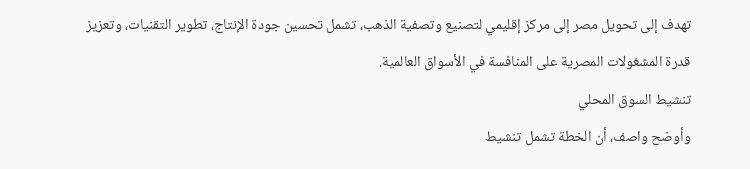تهدف إلى تحويل مصر إلى مركز إقليمي لتصنيع وتصفية الذهب، تشمل تحسين جودة الإنتاج، تطوير التقنيات، وتعزيز قدرة المشغولات المصرية على المنافسة في الأسواق العالمية.
تنشيط السوق المحلي
وأوضح واصف، أن الخطة تشمل تنشيط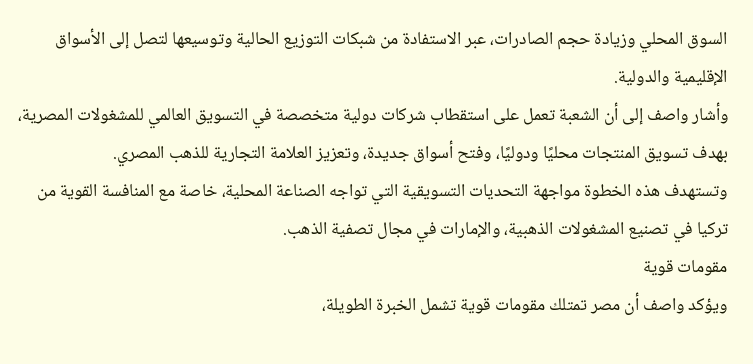السوق المحلي وزيادة حجم الصادرات، عبر الاستفادة من شبكات التوزيع الحالية وتوسيعها لتصل إلى الأسواق الإقليمية والدولية.
وأشار واصف إلى أن الشعبة تعمل على استقطاب شركات دولية متخصصة في التسويق العالمي للمشغولات المصرية، بهدف تسويق المنتجات محليًا ودوليًا، وفتح أسواق جديدة، وتعزيز العلامة التجارية للذهب المصري.
وتستهدف هذه الخطوة مواجهة التحديات التسويقية التي تواجه الصناعة المحلية، خاصة مع المنافسة القوية من تركيا في تصنيع المشغولات الذهبية، والإمارات في مجال تصفية الذهب.
مقومات قوية
ويؤكد واصف أن مصر تمتلك مقومات قوية تشمل الخبرة الطويلة،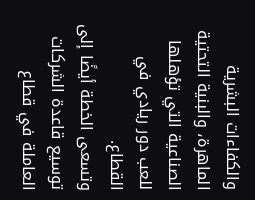والكفاءات البشرية الماهرة، والبنية التحتية الصناعية التي تؤهلها للعب دور ريادي في القطاع.
وتسعى الخطة أيضًا إلى توسيع قاعدة الشركات العاملة في قطاع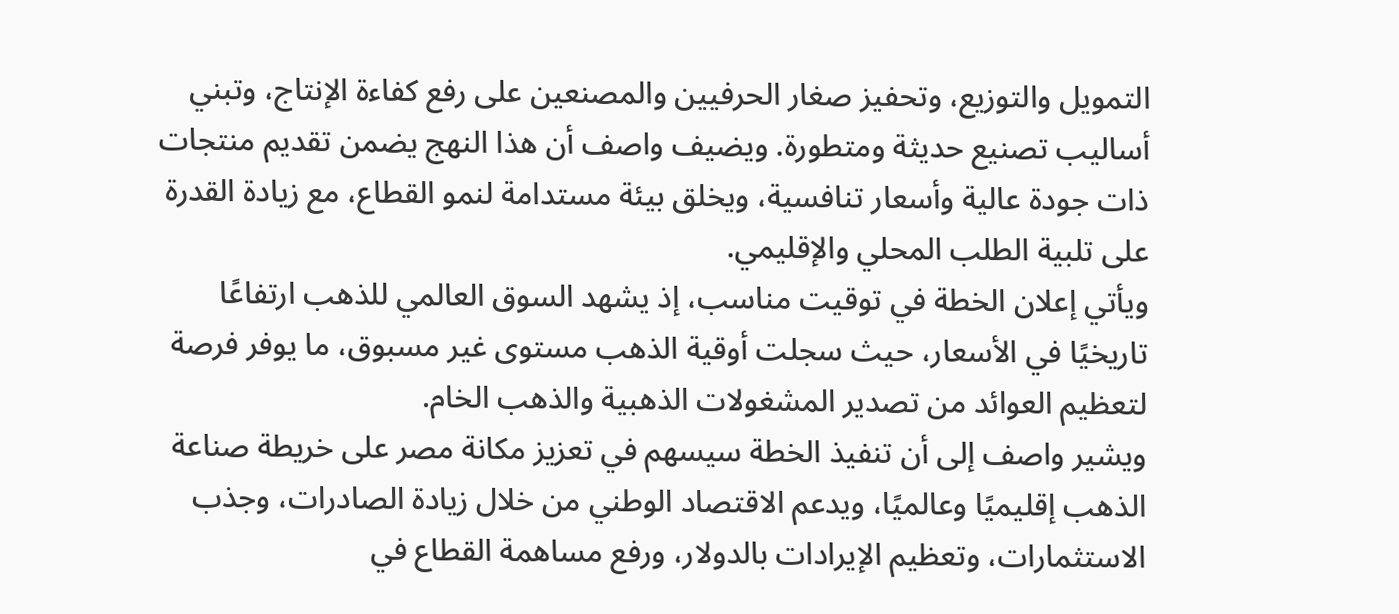التمويل والتوزيع، وتحفيز صغار الحرفيين والمصنعين على رفع كفاءة الإنتاج، وتبني أساليب تصنيع حديثة ومتطورة. ويضيف واصف أن هذا النهج يضمن تقديم منتجات ذات جودة عالية وأسعار تنافسية، ويخلق بيئة مستدامة لنمو القطاع، مع زيادة القدرة على تلبية الطلب المحلي والإقليمي.
ويأتي إعلان الخطة في توقيت مناسب، إذ يشهد السوق العالمي للذهب ارتفاعًا تاريخيًا في الأسعار، حيث سجلت أوقية الذهب مستوى غير مسبوق، ما يوفر فرصة لتعظيم العوائد من تصدير المشغولات الذهبية والذهب الخام.
ويشير واصف إلى أن تنفيذ الخطة سيسهم في تعزيز مكانة مصر على خريطة صناعة الذهب إقليميًا وعالميًا، ويدعم الاقتصاد الوطني من خلال زيادة الصادرات، وجذب الاستثمارات، وتعظيم الإيرادات بالدولار، ورفع مساهمة القطاع في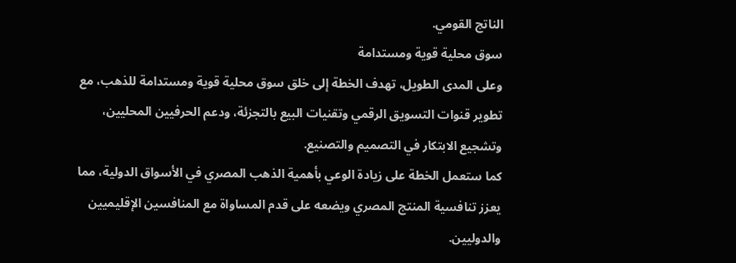الناتج القومي.
سوق محلية قوية ومستدامة
وعلى المدى الطويل، تهدف الخطة إلى خلق سوق محلية قوية ومستدامة للذهب، مع تطوير قنوات التسويق الرقمي وتقنيات البيع بالتجزئة، ودعم الحرفيين المحليين، وتشجيع الابتكار في التصميم والتصنيع.
كما ستعمل الخطة على زيادة الوعي بأهمية الذهب المصري في الأسواق الدولية، مما يعزز تنافسية المنتج المصري ويضعه على قدم المساواة مع المنافسين الإقليميين والدوليين.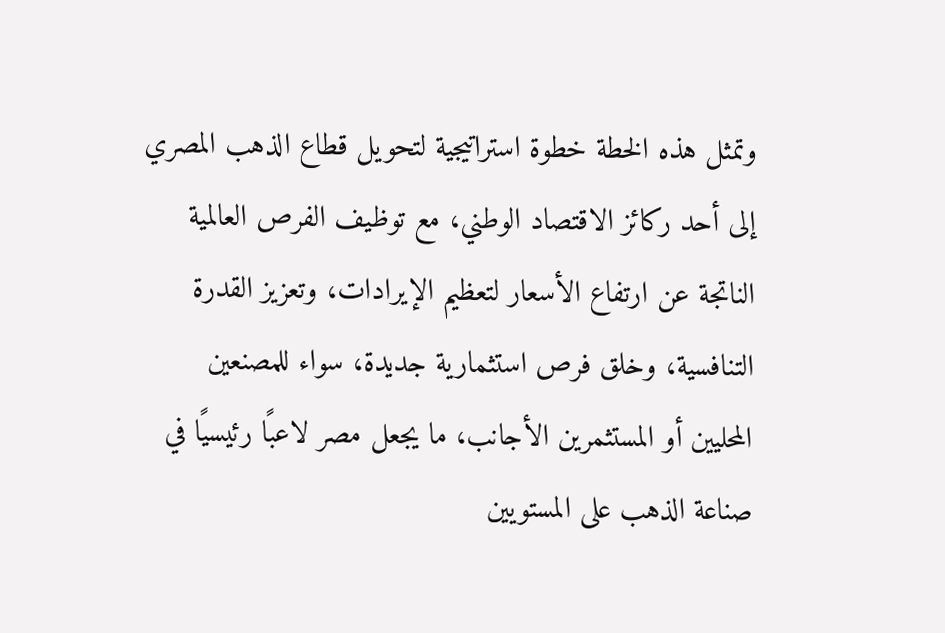وتمثل هذه الخطة خطوة استراتيجية لتحويل قطاع الذهب المصري إلى أحد ركائز الاقتصاد الوطني، مع توظيف الفرص العالمية الناتجة عن ارتفاع الأسعار لتعظيم الإيرادات، وتعزيز القدرة التنافسية، وخلق فرص استثمارية جديدة، سواء للمصنعين المحليين أو المستثمرين الأجانب، ما يجعل مصر لاعبًا رئيسيًا في صناعة الذهب على المستويين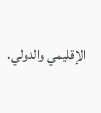الإقليمي والدولي.